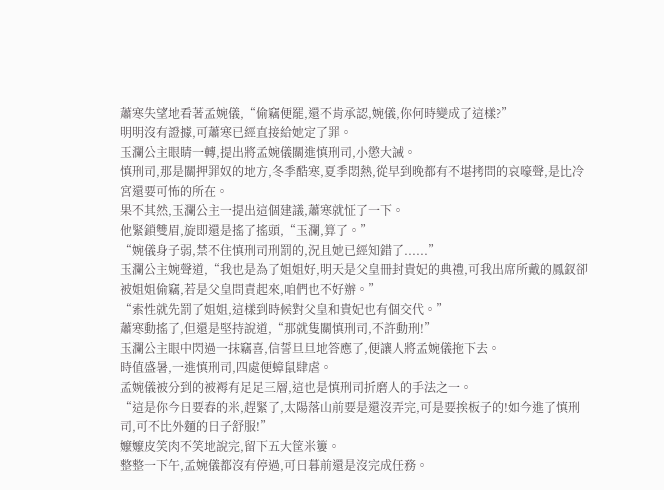蕭寒失望地看著孟婉儀,“偷竊便罷,還不肯承認,婉儀,你何時變成了這樣?”
明明沒有證據,可蕭寒已經直接給她定了罪。
玉瀾公主眼睛一轉,提出將孟婉儀關進慎刑司,小懲大誡。
慎刑司,那是關押罪奴的地方,冬季酷寒,夏季悶熱,從早到晚都有不堪拷問的哀嚎聲,是比冷宮還要可怖的所在。
果不其然,玉瀾公主一提出這個建議,蕭寒就怔了一下。
他緊鎖雙眉,旋即還是搖了搖頭,“玉瀾,算了。”
“婉儀身子弱,禁不住慎刑司刑罰的,況且她已經知錯了......”
玉瀾公主婉聲道,“我也是為了姐姐好,明天是父皇冊封貴妃的典禮,可我出席所戴的鳳釵卻被姐姐偷竊,若是父皇問責起來,咱們也不好辦。”
“索性就先罰了姐姐,這樣到時候對父皇和貴妃也有個交代。”
蕭寒動搖了,但還是堅持說道,“那就隻關慎刑司,不許動刑!”
玉瀾公主眼中閃過一抹竊喜,信誓旦旦地答應了,便讓人將孟婉儀拖下去。
時值盛暑,一進慎刑司,四處便蟑鼠肆虐。
孟婉儀被分到的被褥有足足三層,這也是慎刑司折磨人的手法之一。
“這是你今日要舂的米,趕緊了,太陽落山前要是還沒弄完,可是要挨板子的!如今進了慎刑司,可不比外麵的日子舒服!”
嬤嬤皮笑肉不笑地說完,留下五大筐米簍。
整整一下午,孟婉儀都沒有停過,可日暮前還是沒完成任務。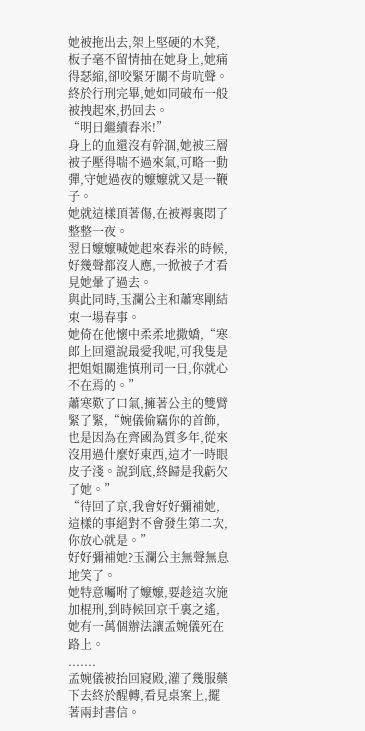她被拖出去,架上堅硬的木凳,板子毫不留情抽在她身上,她痛得瑟縮,卻咬緊牙關不肯吭聲。
終於行刑完畢,她如同破布一般被拽起來,扔回去。
“明日繼續舂米!”
身上的血還沒有幹涸,她被三層被子壓得喘不過來氣,可略一動彈,守她過夜的嬤嬤就又是一鞭子。
她就這樣頂著傷,在被褥裏悶了整整一夜。
翌日嬤嬤喊她起來舂米的時候,好幾聲都沒人應,一掀被子才看見她暈了過去。
與此同時,玉瀾公主和蕭寒剛結束一場春事。
她倚在他懷中柔柔地撒嬌,“寒郎上回還說最愛我呢,可我隻是把姐姐關進慎刑司一日,你就心不在焉的。”
蕭寒歎了口氣,擁著公主的雙臂緊了緊,“婉儀偷竊你的首飾,也是因為在齊國為質多年,從來沒用過什麼好東西,這才一時眼皮子淺。說到底,終歸是我虧欠了她。”
“待回了京,我會好好彌補她,這樣的事絕對不會發生第二次,你放心就是。”
好好彌補她?玉瀾公主無聲無息地笑了。
她特意囑咐了嬤嬤,要趁這次施加棍刑,到時候回京千裏之遙,她有一萬個辦法讓孟婉儀死在路上。
.......
孟婉儀被抬回寢殿,灌了幾服藥下去終於醒轉,看見桌案上,擺著兩封書信。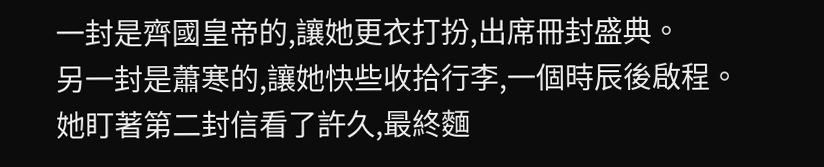一封是齊國皇帝的,讓她更衣打扮,出席冊封盛典。
另一封是蕭寒的,讓她快些收拾行李,一個時辰後啟程。
她盯著第二封信看了許久,最終麵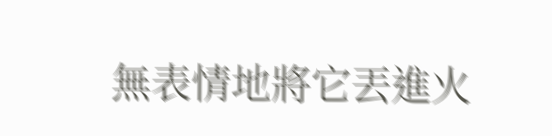無表情地將它丟進火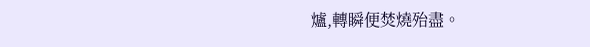爐,轉瞬便焚燒殆盡。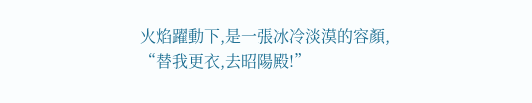火焰躍動下,是一張冰冷淡漠的容顏,
“替我更衣,去昭陽殿!”